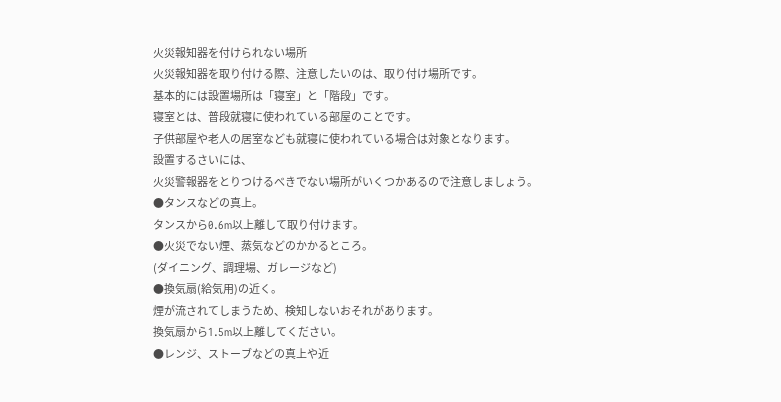火災報知器を付けられない場所
火災報知器を取り付ける際、注意したいのは、取り付け場所です。
基本的には設置場所は「寝室」と「階段」です。
寝室とは、普段就寝に使われている部屋のことです。
子供部屋や老人の居室なども就寝に使われている場合は対象となります。
設置するさいには、
火災警報器をとりつけるべきでない場所がいくつかあるので注意しましょう。
●タンスなどの真上。
タンスから0.6m以上離して取り付けます。
●火災でない煙、蒸気などのかかるところ。
(ダイニング、調理場、ガレージなど)
●換気扇(給気用)の近く。
煙が流されてしまうため、検知しないおそれがあります。
換気扇から1.5m以上離してください。
●レンジ、ストーブなどの真上や近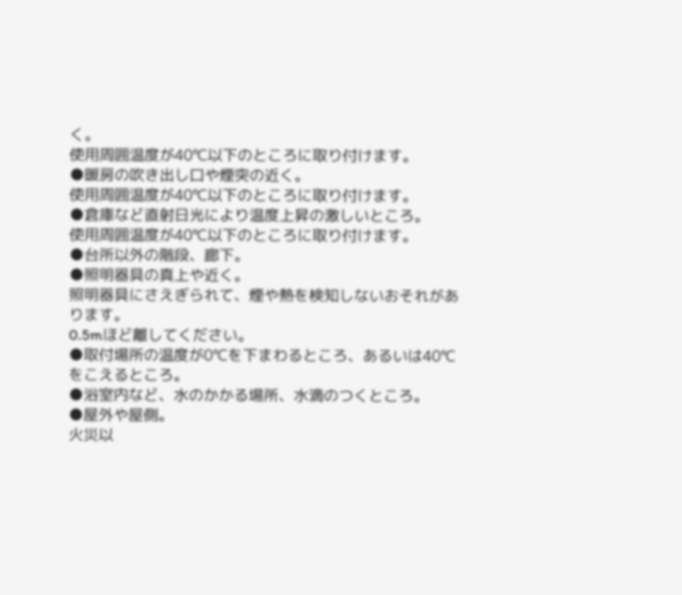く。
使用周囲温度が40℃以下のところに取り付けます。
●暖房の吹き出し口や煙突の近く。
使用周囲温度が40℃以下のところに取り付けます。
●倉庫など直射日光により温度上昇の激しいところ。
使用周囲温度が40℃以下のところに取り付けます。
●台所以外の階段、廊下。
●照明器具の真上や近く。
照明器具にさえぎられて、煙や熱を検知しないおそれがあります。
0.5mほど離してください。
●取付場所の温度が0℃を下まわるところ、あるいは40℃をこえるところ。
●浴室内など、水のかかる場所、水滴のつくところ。
●屋外や屋側。
火災以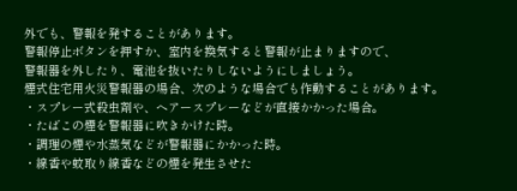外でも、警報を発することがあります。
警報停止ボタンを押すか、室内を換気すると警報が止まりますので、
警報器を外したり、電池を抜いたりしないようにしましょう。
煙式住宅用火災警報器の場合、次のような場合でも作動することがあります。
・スプレー式殺虫剤や、ヘアースプレーなどが直接かかった場合。
・たばこの煙を警報器に吹きかけた時。
・調理の煙や水蒸気などが警報器にかかった時。
・線香や蚊取り線香などの煙を発生させた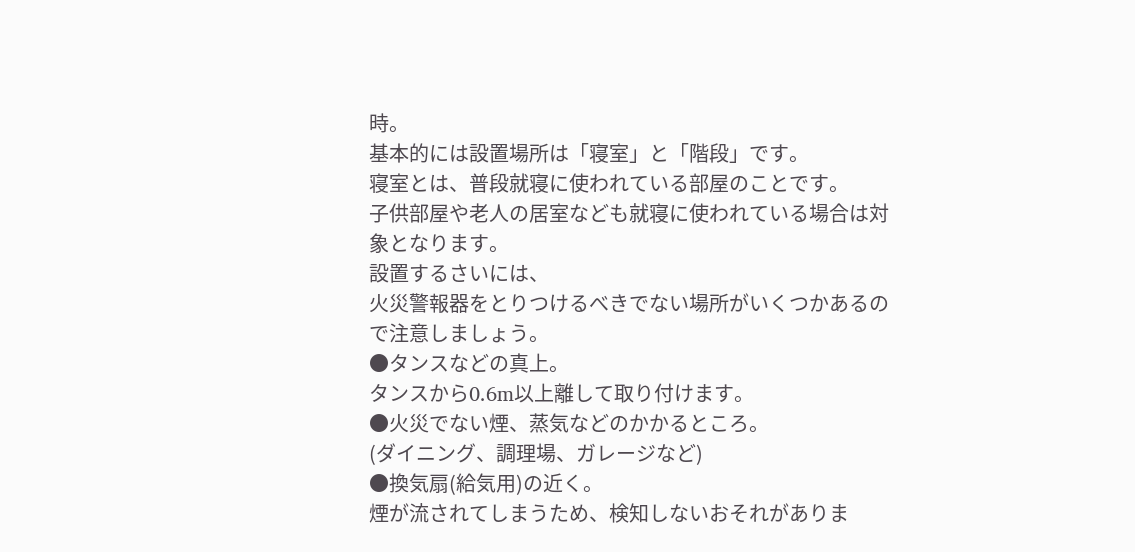時。
基本的には設置場所は「寝室」と「階段」です。
寝室とは、普段就寝に使われている部屋のことです。
子供部屋や老人の居室なども就寝に使われている場合は対象となります。
設置するさいには、
火災警報器をとりつけるべきでない場所がいくつかあるので注意しましょう。
●タンスなどの真上。
タンスから0.6m以上離して取り付けます。
●火災でない煙、蒸気などのかかるところ。
(ダイニング、調理場、ガレージなど)
●換気扇(給気用)の近く。
煙が流されてしまうため、検知しないおそれがありま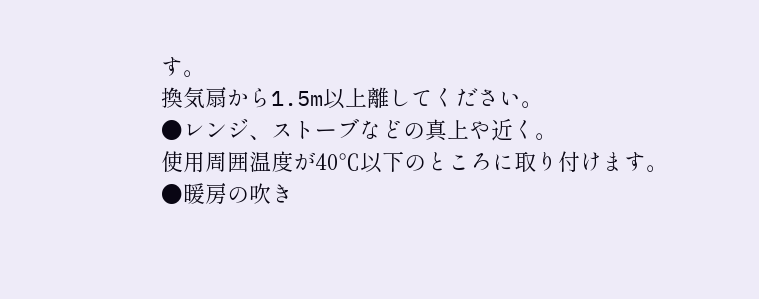す。
換気扇から1.5m以上離してください。
●レンジ、ストーブなどの真上や近く。
使用周囲温度が40℃以下のところに取り付けます。
●暖房の吹き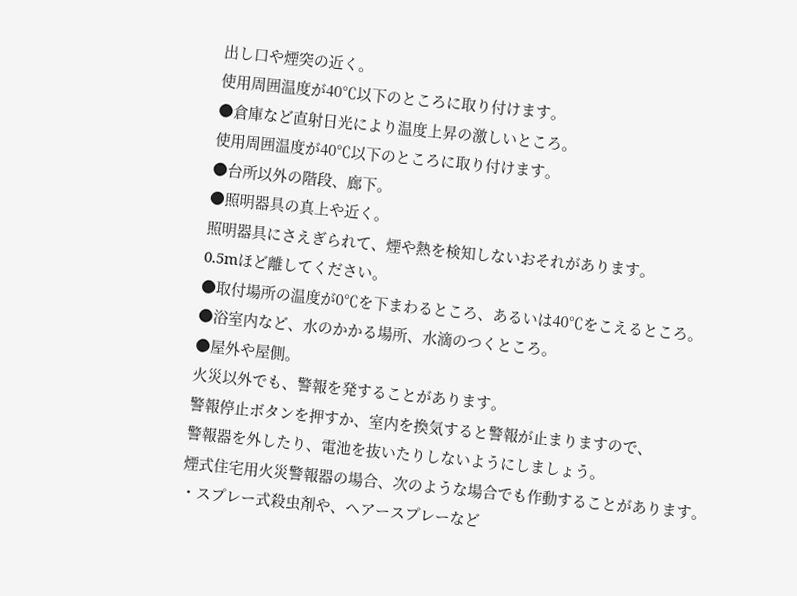出し口や煙突の近く。
使用周囲温度が40℃以下のところに取り付けます。
●倉庫など直射日光により温度上昇の激しいところ。
使用周囲温度が40℃以下のところに取り付けます。
●台所以外の階段、廊下。
●照明器具の真上や近く。
照明器具にさえぎられて、煙や熱を検知しないおそれがあります。
0.5mほど離してください。
●取付場所の温度が0℃を下まわるところ、あるいは40℃をこえるところ。
●浴室内など、水のかかる場所、水滴のつくところ。
●屋外や屋側。
火災以外でも、警報を発することがあります。
警報停止ボタンを押すか、室内を換気すると警報が止まりますので、
警報器を外したり、電池を抜いたりしないようにしましょう。
煙式住宅用火災警報器の場合、次のような場合でも作動することがあります。
・スプレー式殺虫剤や、ヘアースプレーなど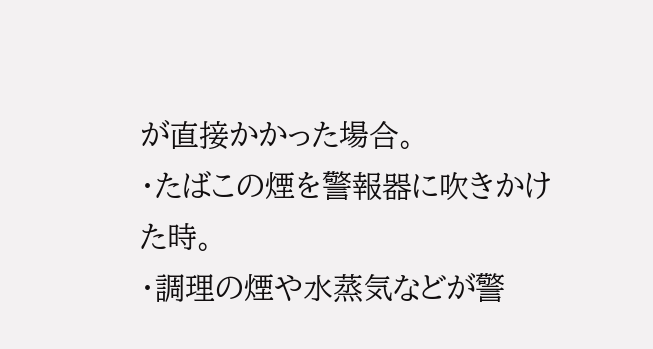が直接かかった場合。
・たばこの煙を警報器に吹きかけた時。
・調理の煙や水蒸気などが警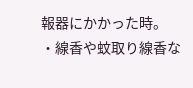報器にかかった時。
・線香や蚊取り線香な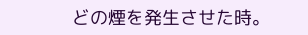どの煙を発生させた時。